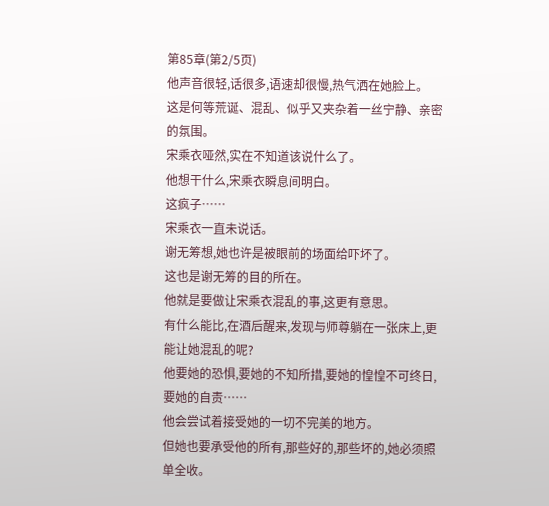第85章(第2/5页)
他声音很轻,话很多,语速却很慢,热气洒在她脸上。
这是何等荒诞、混乱、似乎又夹杂着一丝宁静、亲密的氛围。
宋乘衣哑然,实在不知道该说什么了。
他想干什么,宋乘衣瞬息间明白。
这疯子……
宋乘衣一直未说话。
谢无筹想,她也许是被眼前的场面给吓坏了。
这也是谢无筹的目的所在。
他就是要做让宋乘衣混乱的事,这更有意思。
有什么能比,在酒后醒来,发现与师尊躺在一张床上,更能让她混乱的呢?
他要她的恐惧,要她的不知所措,要她的惶惶不可终日,要她的自责……
他会尝试着接受她的一切不完美的地方。
但她也要承受他的所有,那些好的,那些坏的,她必须照单全收。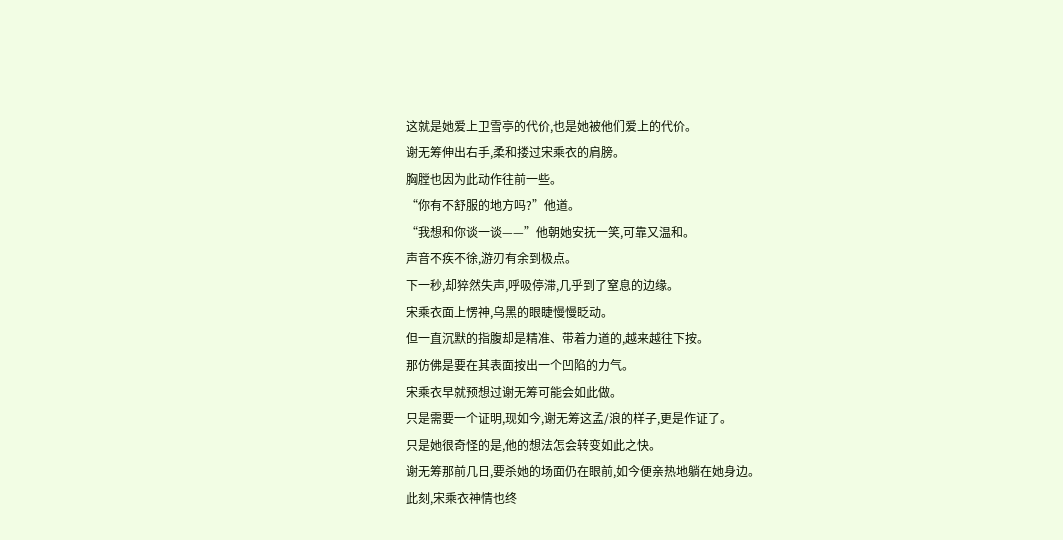这就是她爱上卫雪亭的代价,也是她被他们爱上的代价。
谢无筹伸出右手,柔和搂过宋乘衣的肩膀。
胸膛也因为此动作往前一些。
“你有不舒服的地方吗?”他道。
“我想和你谈一谈——”他朝她安抚一笑,可靠又温和。
声音不疾不徐,游刃有余到极点。
下一秒,却猝然失声,呼吸停滞,几乎到了窒息的边缘。
宋乘衣面上愣神,乌黑的眼睫慢慢眨动。
但一直沉默的指腹却是精准、带着力道的,越来越往下按。
那仿佛是要在其表面按出一个凹陷的力气。
宋乘衣早就预想过谢无筹可能会如此做。
只是需要一个证明,现如今,谢无筹这孟/浪的样子,更是作证了。
只是她很奇怪的是,他的想法怎会转变如此之快。
谢无筹那前几日,要杀她的场面仍在眼前,如今便亲热地躺在她身边。
此刻,宋乘衣神情也终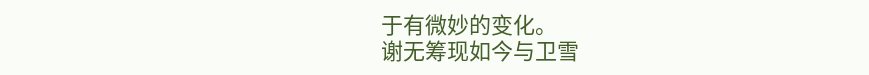于有微妙的变化。
谢无筹现如今与卫雪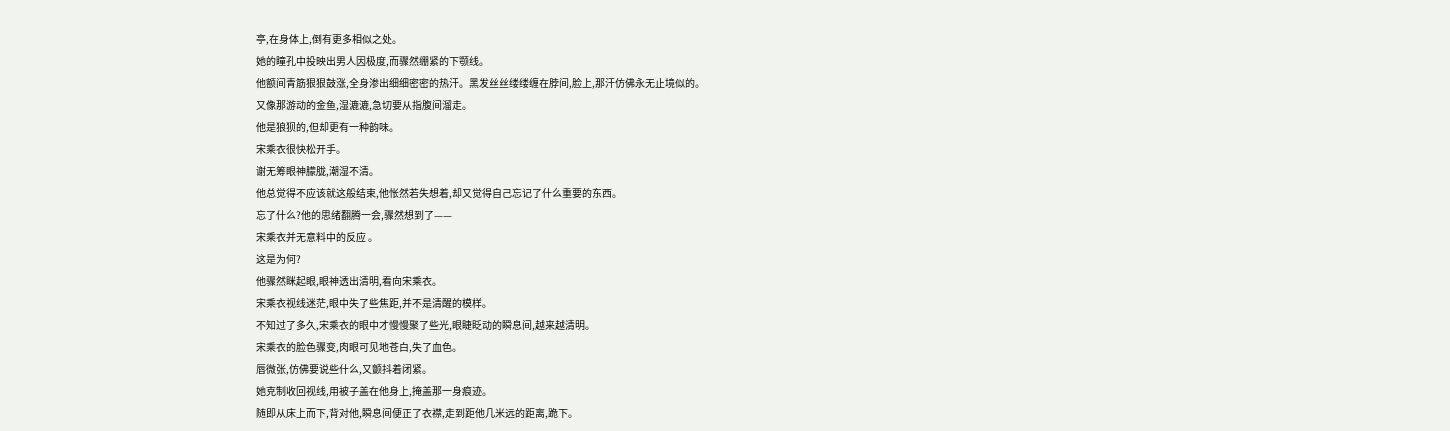亭,在身体上,倒有更多相似之处。
她的瞳孔中投映出男人因极度,而骤然绷紧的下颚线。
他额间青筋狠狠鼓涨,全身渗出细细密密的热汗。黑发丝丝缕缕缠在脖间,脸上,那汗仿佛永无止境似的。
又像那游动的金鱼,湿漉漉,急切要从指腹间溜走。
他是狼狈的,但却更有一种韵味。
宋乘衣很快松开手。
谢无筹眼神朦胧,潮湿不清。
他总觉得不应该就这般结束,他怅然若失想着,却又觉得自己忘记了什么重要的东西。
忘了什么?他的思绪翻腾一会,骤然想到了——
宋乘衣并无意料中的反应 。
这是为何?
他骤然眯起眼,眼神透出清明,看向宋乘衣。
宋乘衣视线迷茫,眼中失了些焦距,并不是清醒的模样。
不知过了多久,宋乘衣的眼中才慢慢聚了些光,眼睫眨动的瞬息间,越来越清明。
宋乘衣的脸色骤变,肉眼可见地苍白,失了血色。
唇微张,仿佛要说些什么,又颤抖着闭紧。
她克制收回视线,用被子盖在他身上,掩盖那一身痕迹。
随即从床上而下,背对他,瞬息间便正了衣襟,走到距他几米远的距离,跪下。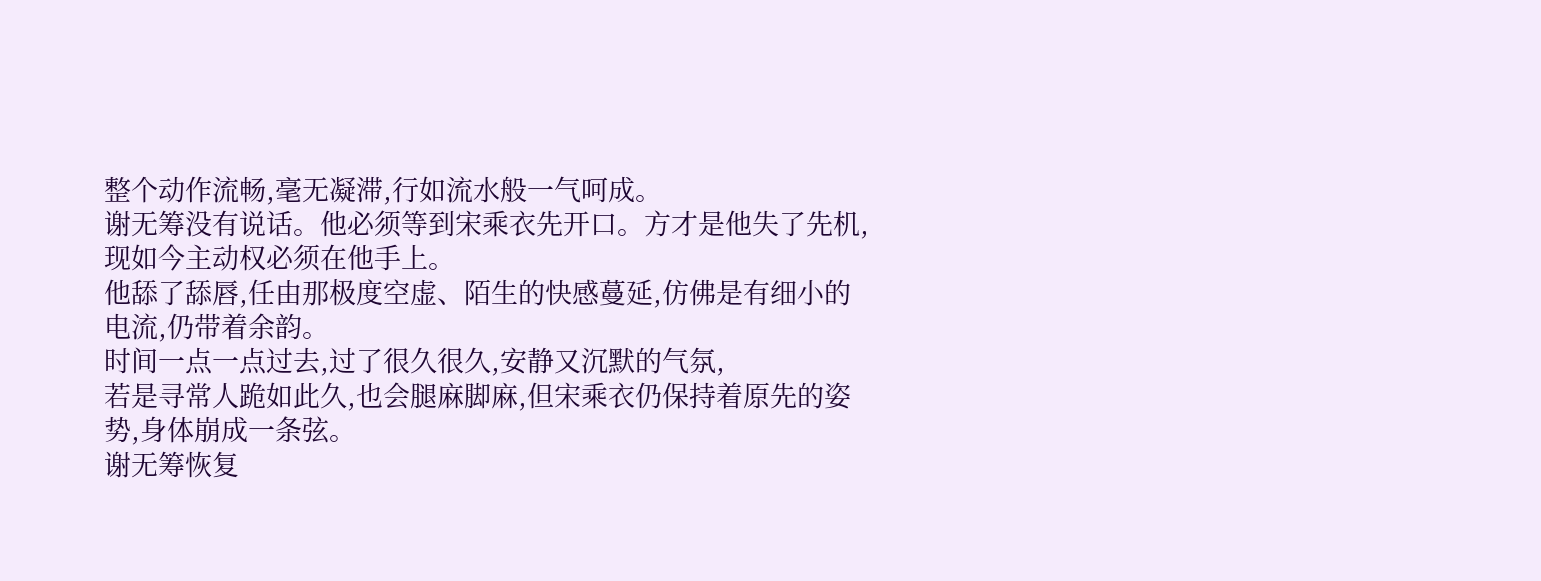整个动作流畅,毫无凝滞,行如流水般一气呵成。
谢无筹没有说话。他必须等到宋乘衣先开口。方才是他失了先机,现如今主动权必须在他手上。
他舔了舔唇,任由那极度空虚、陌生的快感蔓延,仿佛是有细小的电流,仍带着余韵。
时间一点一点过去,过了很久很久,安静又沉默的气氛,
若是寻常人跪如此久,也会腿麻脚麻,但宋乘衣仍保持着原先的姿势,身体崩成一条弦。
谢无筹恢复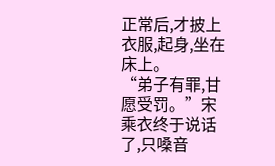正常后,才披上衣服,起身,坐在床上。
“弟子有罪,甘愿受罚。”宋乘衣终于说话了,只嗓音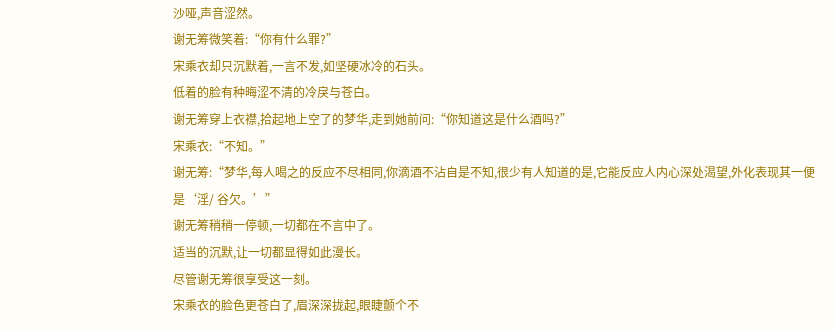沙哑,声音涩然。
谢无筹微笑着:“你有什么罪?”
宋乘衣却只沉默着,一言不发,如坚硬冰冷的石头。
低着的脸有种晦涩不清的冷戾与苍白。
谢无筹穿上衣襟,拾起地上空了的梦华,走到她前问:“你知道这是什么酒吗?”
宋乘衣:“不知。”
谢无筹:“梦华,每人喝之的反应不尽相同,你滴酒不沾自是不知,很少有人知道的是,它能反应人内心深处渴望,外化表现其一便是‘淫/ 谷欠。’”
谢无筹稍稍一停顿,一切都在不言中了。
适当的沉默,让一切都显得如此漫长。
尽管谢无筹很享受这一刻。
宋乘衣的脸色更苍白了,眉深深拢起,眼睫颤个不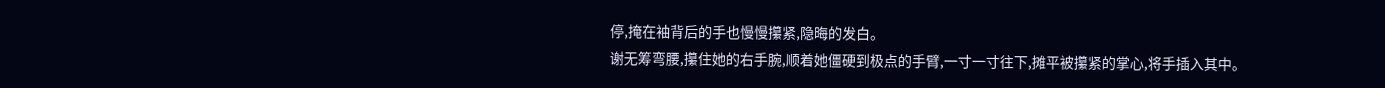停,掩在袖背后的手也慢慢攥紧,隐晦的发白。
谢无筹弯腰,攥住她的右手腕,顺着她僵硬到极点的手臂,一寸一寸往下,摊平被攥紧的掌心,将手插入其中。